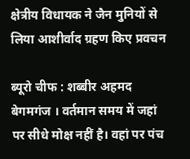क्षेत्रीय विधायक ने जैन मुनियों से लिया आशीर्वाद ग्रहण किए प्रवचन

ब्यूरो चीफ : शब्बीर अहमद
बेगमगंज । वर्तमान समय में जहां पर सीधे मोक्ष नहीं है। वहां पर पंच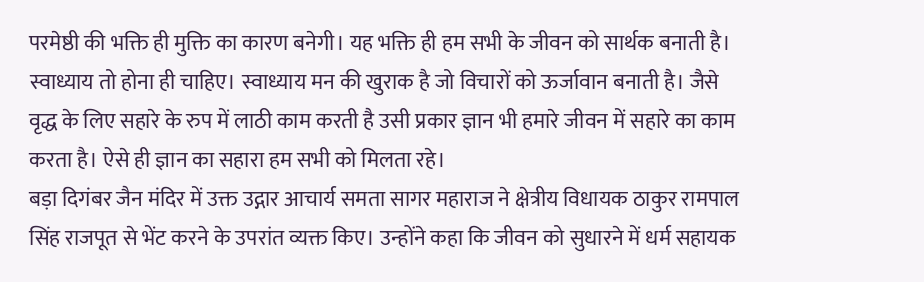परमेष्ठी की भक्ति ही मुक्ति का कारण बनेगी। यह भक्ति ही हम सभी के जीवन को सार्थक बनाती है। स्वाध्याय तो होना ही चाहिए। स्वाध्याय मन की खुराक है जो विचारों को ऊर्जावान बनाती है। जैसे वृद्ध के लिए सहारे के रुप में लाठी काम करती है उसी प्रकार ज्ञान भी हमारे जीवन में सहारे का काम करता है। ऐसे ही ज्ञान का सहारा हम सभी को मिलता रहे।
बड़ा दिगंबर जैन मंदिर में उक्त उद्गार आचार्य समता सागर महाराज ने क्षेत्रीय विधायक ठाकुर रामपाल सिंह राजपूत से भेंट करने के उपरांत व्यक्त किए। उन्होंने कहा कि जीवन को सुधारने में धर्म सहायक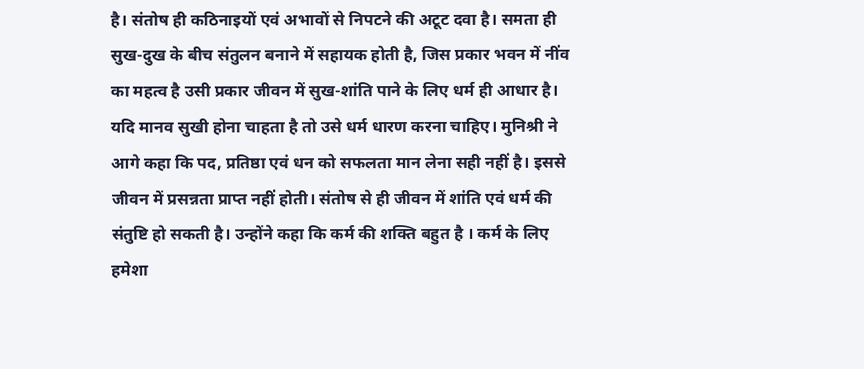है। संतोष ही कठिनाइयों एवं अभावों से निपटने की अटूट दवा है। समता ही सुख-दुख के बीच संतुलन बनाने में सहायक होती है, जिस प्रकार भवन में नींव का महत्व है उसी प्रकार जीवन में सुख-शांति पाने के लिए धर्म ही आधार है। यदि मानव सुखी होना चाहता है तो उसे धर्म धारण करना चाहिए। मुनिश्री ने आगे कहा कि पद, प्रतिष्ठा एवं धन को सफलता मान लेना सही नहीं है। इससे जीवन में प्रसन्नता प्राप्त नहीं होती। संतोष से ही जीवन में शांति एवं धर्म की संतुष्टि हो सकती है। उन्होंने कहा कि कर्म की शक्ति बहुत है । कर्म के लिए हमेशा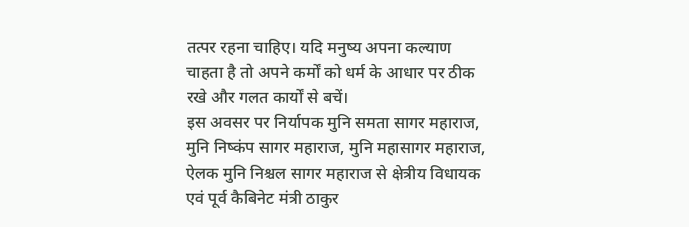तत्पर रहना चाहिए। यदि मनुष्य अपना कल्याण चाहता है तो अपने कर्मों को धर्म के आधार पर ठीक रखे और गलत कार्यों से बचें।
इस अवसर पर निर्यापक मुनि समता सागर महाराज, मुनि निष्कंप सागर महाराज, मुनि महासागर महाराज, ऐलक मुनि निश्चल सागर महाराज से क्षेत्रीय विधायक एवं पूर्व कैबिनेट मंत्री ठाकुर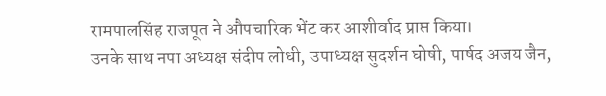रामपालसिंह राजपूत ने औपचारिक भेंट कर आशीर्वाद प्राप्त किया।
उनके साथ नपा अध्यक्ष संदीप लोधी, उपाध्यक्ष सुदर्शन घोषी, पार्षद अजय जैन,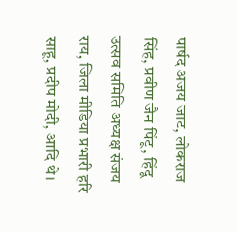पार्षद अजय जाट, लोकराज सिंह, प्रवीण जैन पिंटू, हिंदू उत्सव समिति अध्यक्ष संजय राय, जिला मीडिया प्रभारी हरि साहू, प्रदीप मोदी, आदि थे।